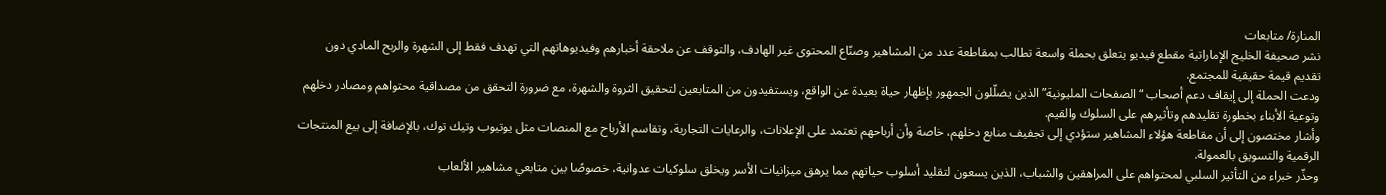المنارة/ متابعات
نشر صحيفة الخليج الإماراتية مقطع فيديو يتعلق بحملة واسعة تطالب بمقاطعة عدد من المشاهير وصنّاع المحتوى غير الهادف، والتوقف عن ملاحقة أخبارهم وفيديوهاتهم التي تهدف فقط إلى الشهرة والربح المادي دون تقديم قيمة حقيقية للمجتمع.
ودعت الحملة إلى إيقاف دعم أصحاب “الصفحات المليونية” الذين يضلّلون الجمهور بإظهار حياة بعيدة عن الواقع، ويستفيدون من المتابعين لتحقيق الثروة والشهرة، مع ضرورة التحقق من مصداقية محتواهم ومصادر دخلهم وتوعية الأبناء بخطورة تقليدهم وتأثيرهم على السلوك والقيم.
وأشار مختصون إلى أن مقاطعة هؤلاء المشاهير ستؤدي إلى تجفيف منابع دخلهم، خاصة وأن أرباحهم تعتمد على الإعلانات، والرعايات التجارية، وتقاسم الأرباح مع المنصات مثل يوتيوب وتيك توك، بالإضافة إلى بيع المنتجات الرقمية والتسويق بالعمولة.
وحذّر خبراء من التأثير السلبي لمحتواهم على المراهقين والشباب، الذين يسعون لتقليد أسلوب حياتهم مما يرهق ميزانيات الأسر ويخلق سلوكيات عدوانية، خصوصًا بين متابعي مشاهير الألعاب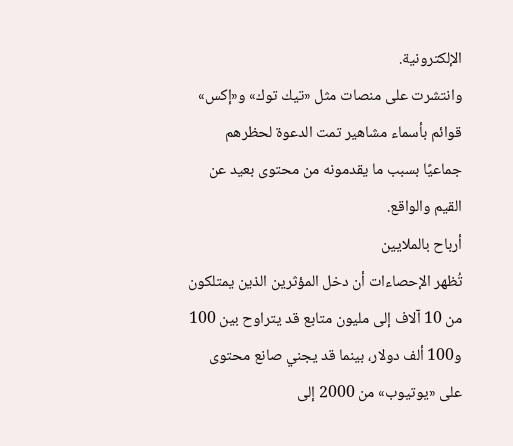الإلكترونية.
وانتشرت على منصات مثل «تيك توك» و«إكس» قوائم بأسماء مشاهير تمت الدعوة لحظرهم جماعيًا بسبب ما يقدمونه من محتوى بعيد عن القيم والواقع.
أرباح بالملايين
تُظهر الإحصاءات أن دخل المؤثرين الذين يمتلكون من 10 آلاف إلى مليون متابع قد يتراوح بين 100 و100 ألف دولار، بينما قد يجني صانع محتوى على «يوتيوب» من 2000 إلى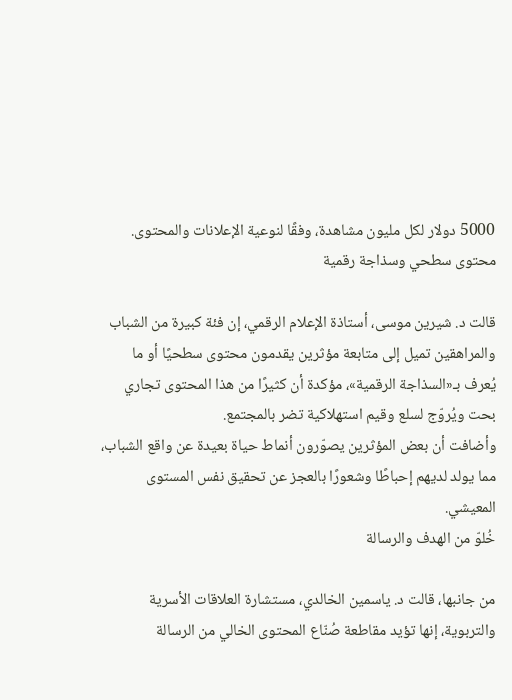5000 دولار لكل مليون مشاهدة، وفقًا لنوعية الإعلانات والمحتوى.
محتوى سطحي وسذاجة رقمية

قالت د. شيرين موسى، أستاذة الإعلام الرقمي، إن فئة كبيرة من الشباب والمراهقين تميل إلى متابعة مؤثرين يقدمون محتوى سطحيًا أو ما يُعرف بـ«السذاجة الرقمية»، مؤكدة أن كثيرًا من هذا المحتوى تجاري بحت ويُروّج لسلع وقيم استهلاكية تضر بالمجتمع.
وأضافت أن بعض المؤثرين يصوّرون أنماط حياة بعيدة عن واقع الشباب، مما يولد لديهم إحباطًا وشعورًا بالعجز عن تحقيق نفس المستوى المعيشي.
خُلوّ من الهدف والرسالة

من جانبها، قالت د. ياسمين الخالدي، مستشارة العلاقات الأسرية والتربوية، إنها تؤيد مقاطعة صُنّاع المحتوى الخالي من الرسالة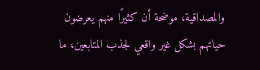والمصداقية، موضحة أن كثيرًا منهم يعرضون حياتهم بشكل غير واقعي لجذب المتابعين، ما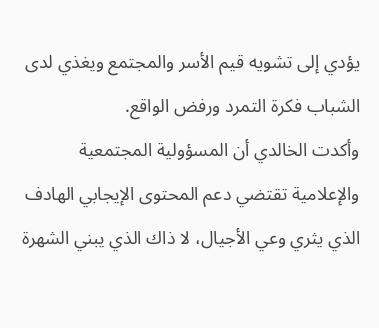يؤدي إلى تشويه قيم الأسر والمجتمع ويغذي لدى الشباب فكرة التمرد ورفض الواقع.
وأكدت الخالدي أن المسؤولية المجتمعية والإعلامية تقتضي دعم المحتوى الإيجابي الهادف الذي يثري وعي الأجيال، لا ذاك الذي يبني الشهرة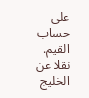على حساب القيم.
نقلا عن الخليج